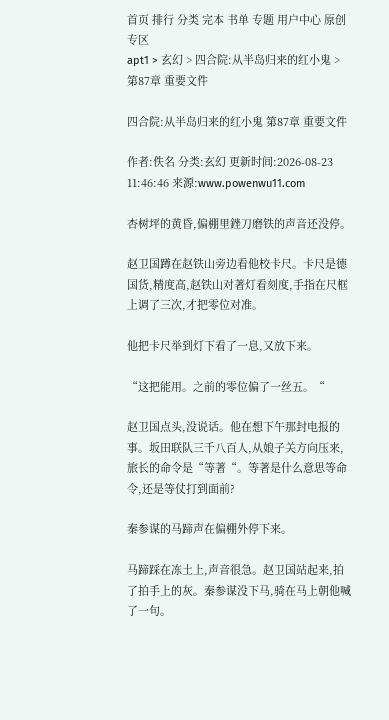首页 排行 分类 完本 书单 专题 用户中心 原创专区
apt1 > 玄幻 > 四合院:从半岛归来的红小鬼 > 第87章 重要文件

四合院:从半岛归来的红小鬼 第87章 重要文件

作者:佚名 分类:玄幻 更新时间:2026-08-23 11:46:46 来源:www.powenwu11.com

杏树坪的黄昏,偏棚里銼刀磨铁的声音还没停。

赵卫国蹲在赵铁山旁边看他校卡尺。卡尺是德国货,精度高,赵铁山对著灯看刻度,手指在尺框上调了三次,才把零位对准。

他把卡尺举到灯下看了一息,又放下来。

“这把能用。之前的零位偏了一丝五。“

赵卫国点头,没说话。他在想下午那封电报的事。坂田联队三千八百人,从娘子关方向压来,旅长的命令是“等著“。等著是什么意思等命令,还是等仗打到面前?

秦参谋的马蹄声在偏棚外停下来。

马蹄踩在冻土上,声音很急。赵卫国站起来,拍了拍手上的灰。秦参谋没下马,骑在马上朝他喊了一句。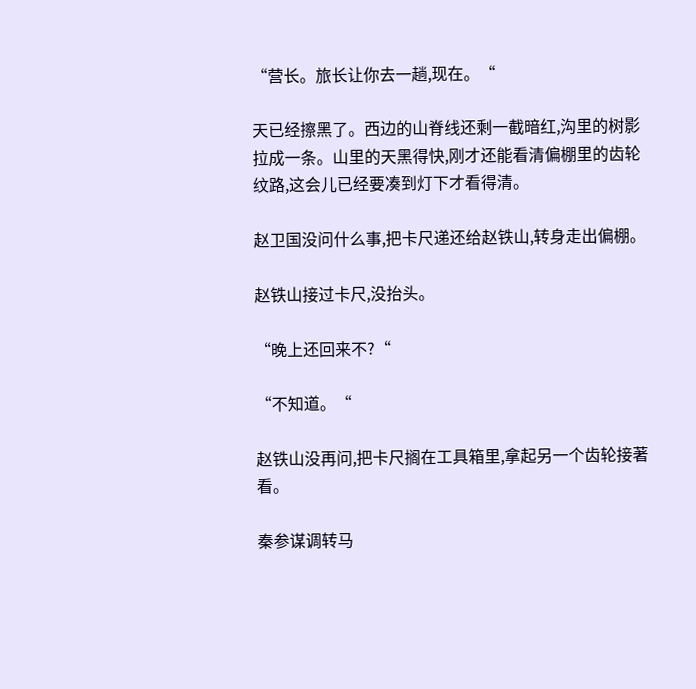“营长。旅长让你去一趟,现在。“

天已经擦黑了。西边的山脊线还剩一截暗红,沟里的树影拉成一条。山里的天黑得快,刚才还能看清偏棚里的齿轮纹路,这会儿已经要凑到灯下才看得清。

赵卫国没问什么事,把卡尺递还给赵铁山,转身走出偏棚。

赵铁山接过卡尺,没抬头。

“晚上还回来不?“

“不知道。“

赵铁山没再问,把卡尺搁在工具箱里,拿起另一个齿轮接著看。

秦参谋调转马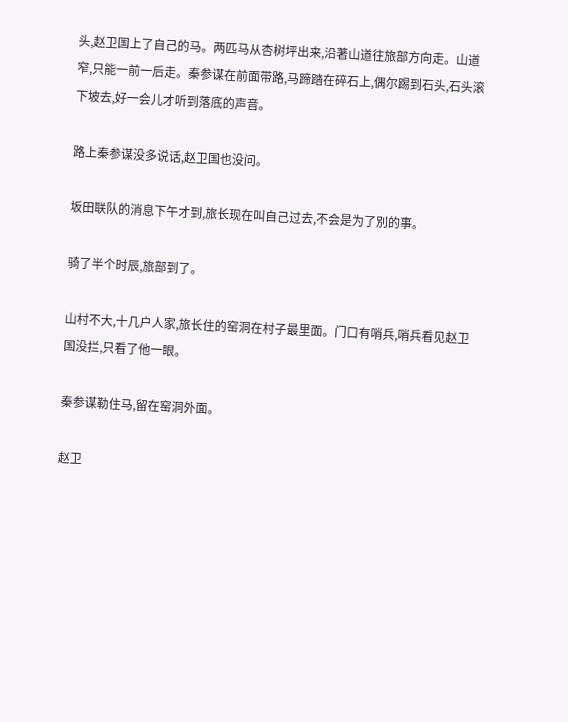头,赵卫国上了自己的马。两匹马从杏树坪出来,沿著山道往旅部方向走。山道窄,只能一前一后走。秦参谋在前面带路,马蹄踏在碎石上,偶尔踢到石头,石头滚下坡去,好一会儿才听到落底的声音。

路上秦参谋没多说话,赵卫国也没问。

坂田联队的消息下午才到,旅长现在叫自己过去,不会是为了別的事。

骑了半个时辰,旅部到了。

山村不大,十几户人家,旅长住的窑洞在村子最里面。门口有哨兵,哨兵看见赵卫国没拦,只看了他一眼。

秦参谋勒住马,留在窑洞外面。

赵卫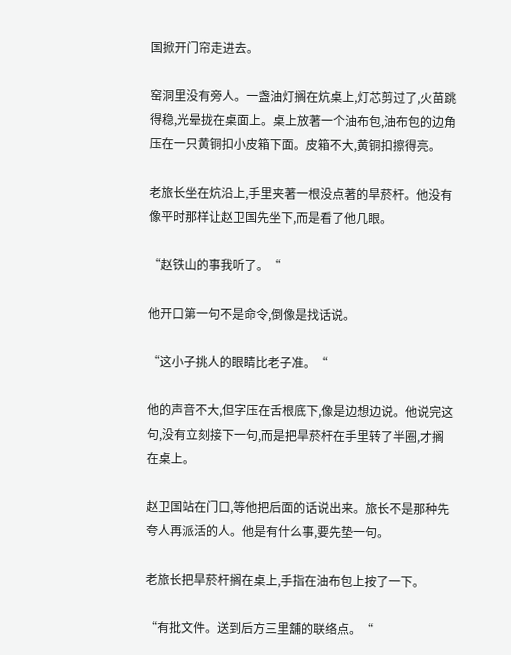国掀开门帘走进去。

窑洞里没有旁人。一盏油灯搁在炕桌上,灯芯剪过了,火苗跳得稳,光晕拢在桌面上。桌上放著一个油布包,油布包的边角压在一只黄铜扣小皮箱下面。皮箱不大,黄铜扣擦得亮。

老旅长坐在炕沿上,手里夹著一根没点著的旱菸杆。他没有像平时那样让赵卫国先坐下,而是看了他几眼。

“赵铁山的事我听了。“

他开口第一句不是命令,倒像是找话说。

“这小子挑人的眼睛比老子准。“

他的声音不大,但字压在舌根底下,像是边想边说。他说完这句,没有立刻接下一句,而是把旱菸杆在手里转了半圈,才搁在桌上。

赵卫国站在门口,等他把后面的话说出来。旅长不是那种先夸人再派活的人。他是有什么事,要先垫一句。

老旅长把旱菸杆搁在桌上,手指在油布包上按了一下。

“有批文件。送到后方三里舖的联络点。“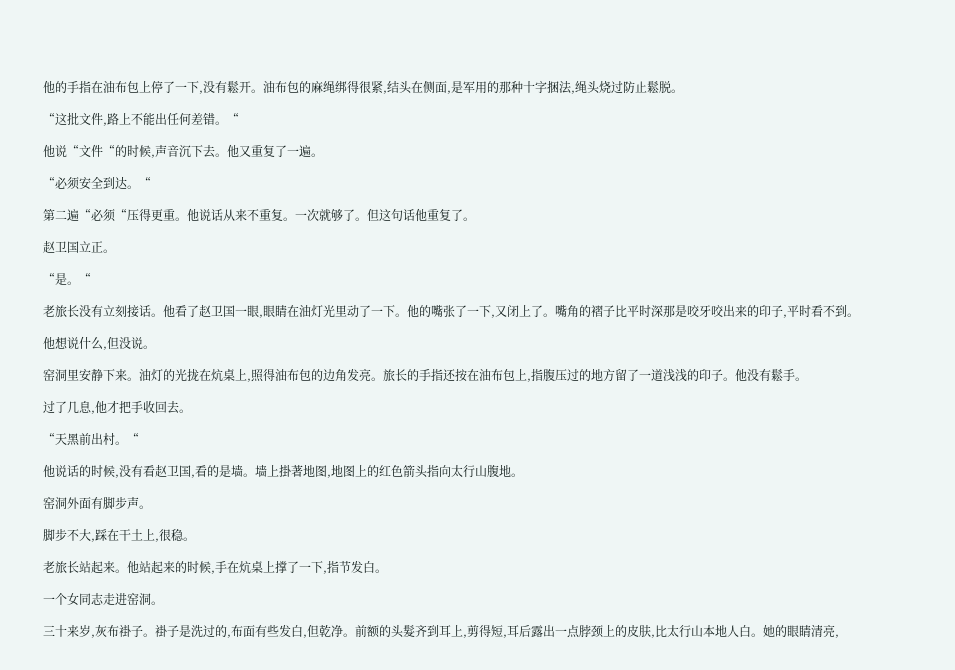他的手指在油布包上停了一下,没有鬆开。油布包的麻绳绑得很紧,结头在侧面,是军用的那种十字捆法,绳头烧过防止鬆脱。

“这批文件,路上不能出任何差错。“

他说“文件“的时候,声音沉下去。他又重复了一遍。

“必须安全到达。“

第二遍“必须“压得更重。他说话从来不重复。一次就够了。但这句话他重复了。

赵卫国立正。

“是。“

老旅长没有立刻接话。他看了赵卫国一眼,眼睛在油灯光里动了一下。他的嘴张了一下,又闭上了。嘴角的褶子比平时深那是咬牙咬出来的印子,平时看不到。

他想说什么,但没说。

窑洞里安静下来。油灯的光拢在炕桌上,照得油布包的边角发亮。旅长的手指还按在油布包上,指腹压过的地方留了一道浅浅的印子。他没有鬆手。

过了几息,他才把手收回去。

“天黑前出村。“

他说话的时候,没有看赵卫国,看的是墙。墙上掛著地图,地图上的红色箭头指向太行山腹地。

窑洞外面有脚步声。

脚步不大,踩在干土上,很稳。

老旅长站起来。他站起来的时候,手在炕桌上撑了一下,指节发白。

一个女同志走进窑洞。

三十来岁,灰布褂子。褂子是洗过的,布面有些发白,但乾净。前额的头髮齐到耳上,剪得短,耳后露出一点脖颈上的皮肤,比太行山本地人白。她的眼睛清亮,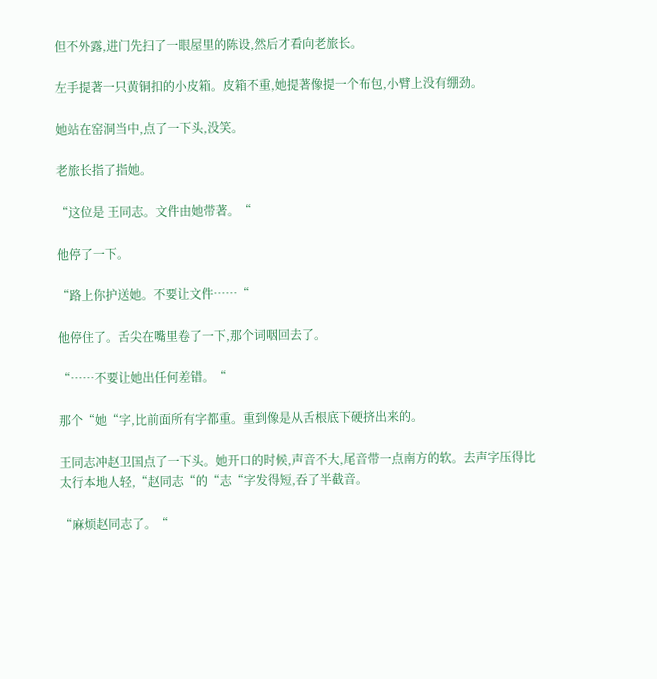但不外露,进门先扫了一眼屋里的陈设,然后才看向老旅长。

左手提著一只黄铜扣的小皮箱。皮箱不重,她提著像提一个布包,小臂上没有绷劲。

她站在窑洞当中,点了一下头,没笑。

老旅长指了指她。

“这位是 王同志。文件由她带著。“

他停了一下。

“路上你护送她。不要让文件……“

他停住了。舌尖在嘴里卷了一下,那个词咽回去了。

“……不要让她出任何差错。“

那个“她“字,比前面所有字都重。重到像是从舌根底下硬挤出来的。

王同志冲赵卫国点了一下头。她开口的时候,声音不大,尾音带一点南方的软。去声字压得比太行本地人轻,“赵同志“的“志“字发得短,吞了半截音。

“麻烦赵同志了。“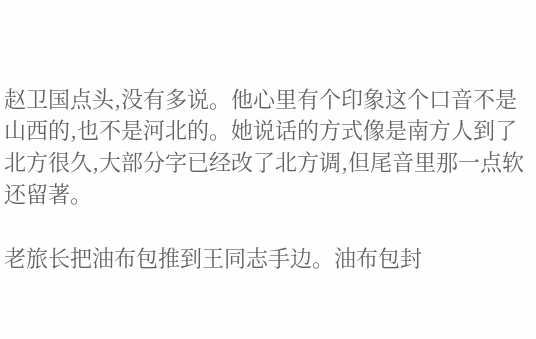赵卫国点头,没有多说。他心里有个印象这个口音不是山西的,也不是河北的。她说话的方式像是南方人到了北方很久,大部分字已经改了北方调,但尾音里那一点软还留著。

老旅长把油布包推到王同志手边。油布包封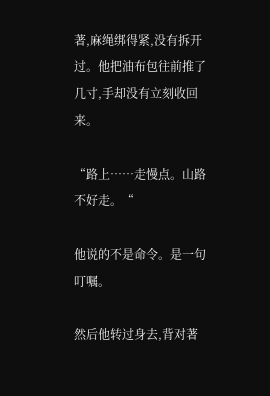著,麻绳绑得紧,没有拆开过。他把油布包往前推了几寸,手却没有立刻收回来。

“路上……走慢点。山路不好走。“

他说的不是命令。是一句叮嘱。

然后他转过身去,背对著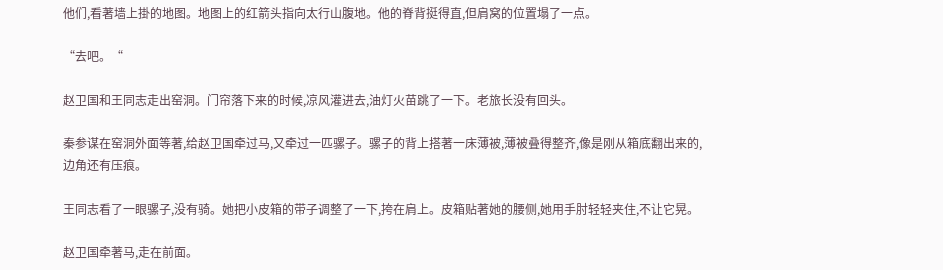他们,看著墙上掛的地图。地图上的红箭头指向太行山腹地。他的脊背挺得直,但肩窝的位置塌了一点。

“去吧。“

赵卫国和王同志走出窑洞。门帘落下来的时候,凉风灌进去,油灯火苗跳了一下。老旅长没有回头。

秦参谋在窑洞外面等著,给赵卫国牵过马,又牵过一匹骡子。骡子的背上搭著一床薄被,薄被叠得整齐,像是刚从箱底翻出来的,边角还有压痕。

王同志看了一眼骡子,没有骑。她把小皮箱的带子调整了一下,挎在肩上。皮箱贴著她的腰侧,她用手肘轻轻夹住,不让它晃。

赵卫国牵著马,走在前面。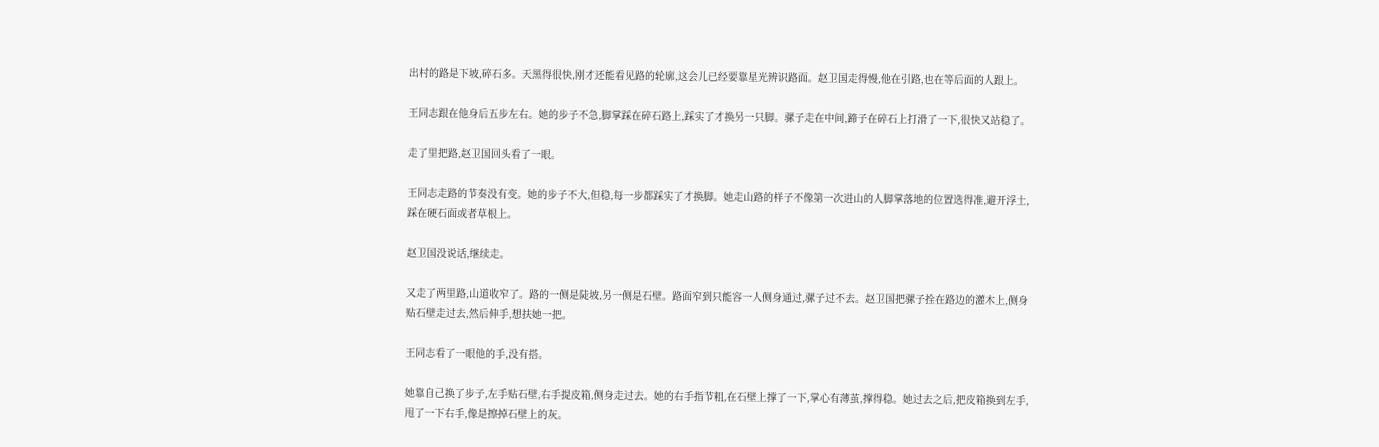出村的路是下坡,碎石多。天黑得很快,刚才还能看见路的轮廓,这会儿已经要靠星光辨识路面。赵卫国走得慢,他在引路,也在等后面的人跟上。

王同志跟在他身后五步左右。她的步子不急,脚掌踩在碎石路上,踩实了才换另一只脚。骡子走在中间,蹄子在碎石上打滑了一下,很快又站稳了。

走了里把路,赵卫国回头看了一眼。

王同志走路的节奏没有变。她的步子不大,但稳,每一步都踩实了才换脚。她走山路的样子不像第一次进山的人脚掌落地的位置选得准,避开浮土,踩在硬石面或者草根上。

赵卫国没说话,继续走。

又走了两里路,山道收窄了。路的一侧是陡坡,另一侧是石壁。路面窄到只能容一人侧身通过,骡子过不去。赵卫国把骡子拴在路边的灌木上,侧身贴石壁走过去,然后伸手,想扶她一把。

王同志看了一眼他的手,没有搭。

她靠自己换了步子,左手贴石壁,右手提皮箱,侧身走过去。她的右手指节粗,在石壁上撑了一下,掌心有薄茧,撑得稳。她过去之后,把皮箱换到左手,甩了一下右手,像是擦掉石壁上的灰。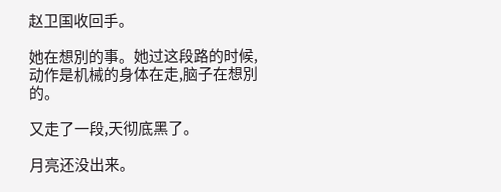赵卫国收回手。

她在想別的事。她过这段路的时候,动作是机械的身体在走,脑子在想別的。

又走了一段,天彻底黑了。

月亮还没出来。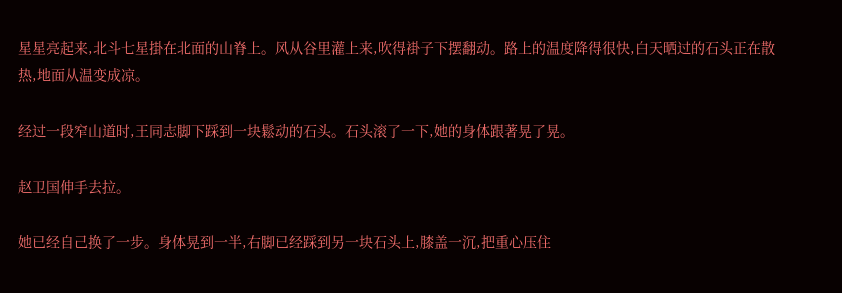星星亮起来,北斗七星掛在北面的山脊上。风从谷里灌上来,吹得褂子下摆翻动。路上的温度降得很快,白天晒过的石头正在散热,地面从温变成凉。

经过一段窄山道时,王同志脚下踩到一块鬆动的石头。石头滚了一下,她的身体跟著晃了晃。

赵卫国伸手去拉。

她已经自己换了一步。身体晃到一半,右脚已经踩到另一块石头上,膝盖一沉,把重心压住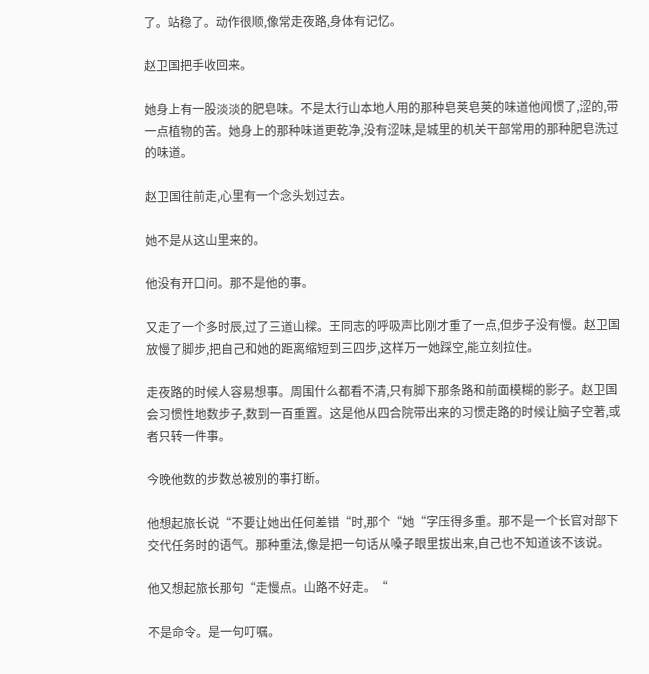了。站稳了。动作很顺,像常走夜路,身体有记忆。

赵卫国把手收回来。

她身上有一股淡淡的肥皂味。不是太行山本地人用的那种皂荚皂荚的味道他闻惯了,涩的,带一点植物的苦。她身上的那种味道更乾净,没有涩味,是城里的机关干部常用的那种肥皂洗过的味道。

赵卫国往前走,心里有一个念头划过去。

她不是从这山里来的。

他没有开口问。那不是他的事。

又走了一个多时辰,过了三道山樑。王同志的呼吸声比刚才重了一点,但步子没有慢。赵卫国放慢了脚步,把自己和她的距离缩短到三四步,这样万一她踩空,能立刻拉住。

走夜路的时候人容易想事。周围什么都看不清,只有脚下那条路和前面模糊的影子。赵卫国会习惯性地数步子,数到一百重置。这是他从四合院带出来的习惯走路的时候让脑子空著,或者只转一件事。

今晚他数的步数总被別的事打断。

他想起旅长说“不要让她出任何差错“时,那个“她“字压得多重。那不是一个长官对部下交代任务时的语气。那种重法,像是把一句话从嗓子眼里拔出来,自己也不知道该不该说。

他又想起旅长那句“走慢点。山路不好走。“

不是命令。是一句叮嘱。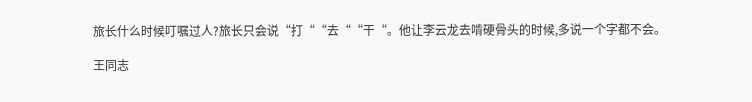旅长什么时候叮嘱过人?旅长只会说“打““去““干“。他让李云龙去啃硬骨头的时候,多说一个字都不会。

王同志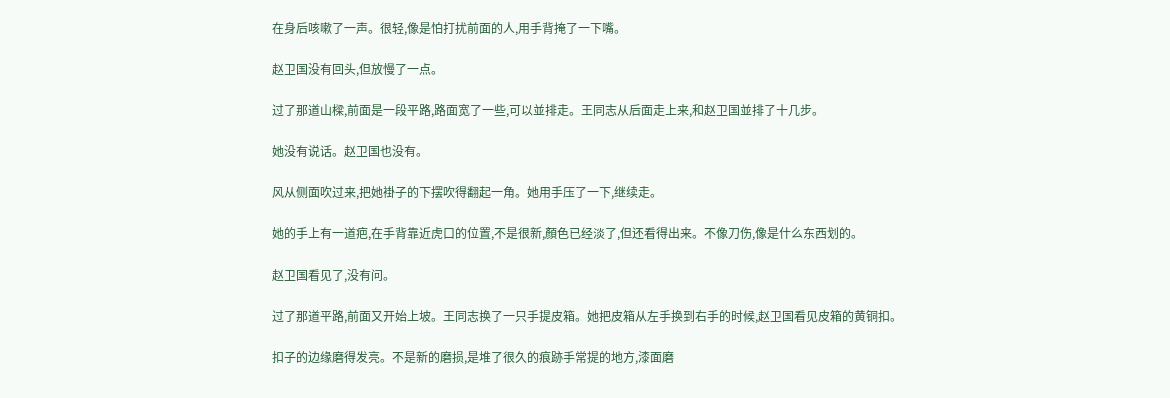在身后咳嗽了一声。很轻,像是怕打扰前面的人,用手背掩了一下嘴。

赵卫国没有回头,但放慢了一点。

过了那道山樑,前面是一段平路,路面宽了一些,可以並排走。王同志从后面走上来,和赵卫国並排了十几步。

她没有说话。赵卫国也没有。

风从侧面吹过来,把她褂子的下摆吹得翻起一角。她用手压了一下,继续走。

她的手上有一道疤,在手背靠近虎口的位置,不是很新,顏色已经淡了,但还看得出来。不像刀伤,像是什么东西划的。

赵卫国看见了,没有问。

过了那道平路,前面又开始上坡。王同志换了一只手提皮箱。她把皮箱从左手换到右手的时候,赵卫国看见皮箱的黄铜扣。

扣子的边缘磨得发亮。不是新的磨损,是堆了很久的痕跡手常提的地方,漆面磨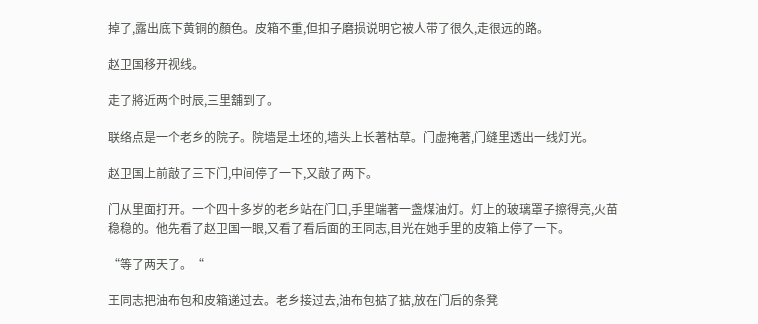掉了,露出底下黄铜的顏色。皮箱不重,但扣子磨损说明它被人带了很久,走很远的路。

赵卫国移开视线。

走了將近两个时辰,三里舖到了。

联络点是一个老乡的院子。院墙是土坯的,墙头上长著枯草。门虚掩著,门缝里透出一线灯光。

赵卫国上前敲了三下门,中间停了一下,又敲了两下。

门从里面打开。一个四十多岁的老乡站在门口,手里端著一盏煤油灯。灯上的玻璃罩子擦得亮,火苗稳稳的。他先看了赵卫国一眼,又看了看后面的王同志,目光在她手里的皮箱上停了一下。

“等了两天了。“

王同志把油布包和皮箱递过去。老乡接过去,油布包掂了掂,放在门后的条凳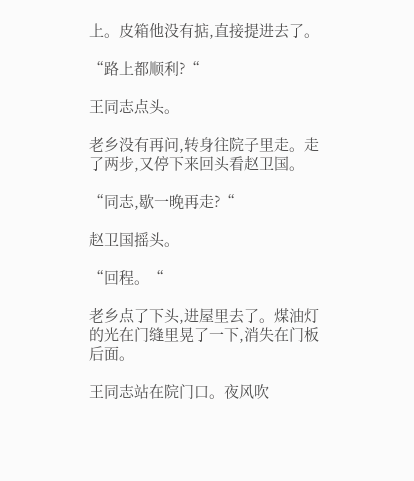上。皮箱他没有掂,直接提进去了。

“路上都顺利?“

王同志点头。

老乡没有再问,转身往院子里走。走了两步,又停下来回头看赵卫国。

“同志,歇一晚再走?“

赵卫国摇头。

“回程。“

老乡点了下头,进屋里去了。煤油灯的光在门缝里晃了一下,消失在门板后面。

王同志站在院门口。夜风吹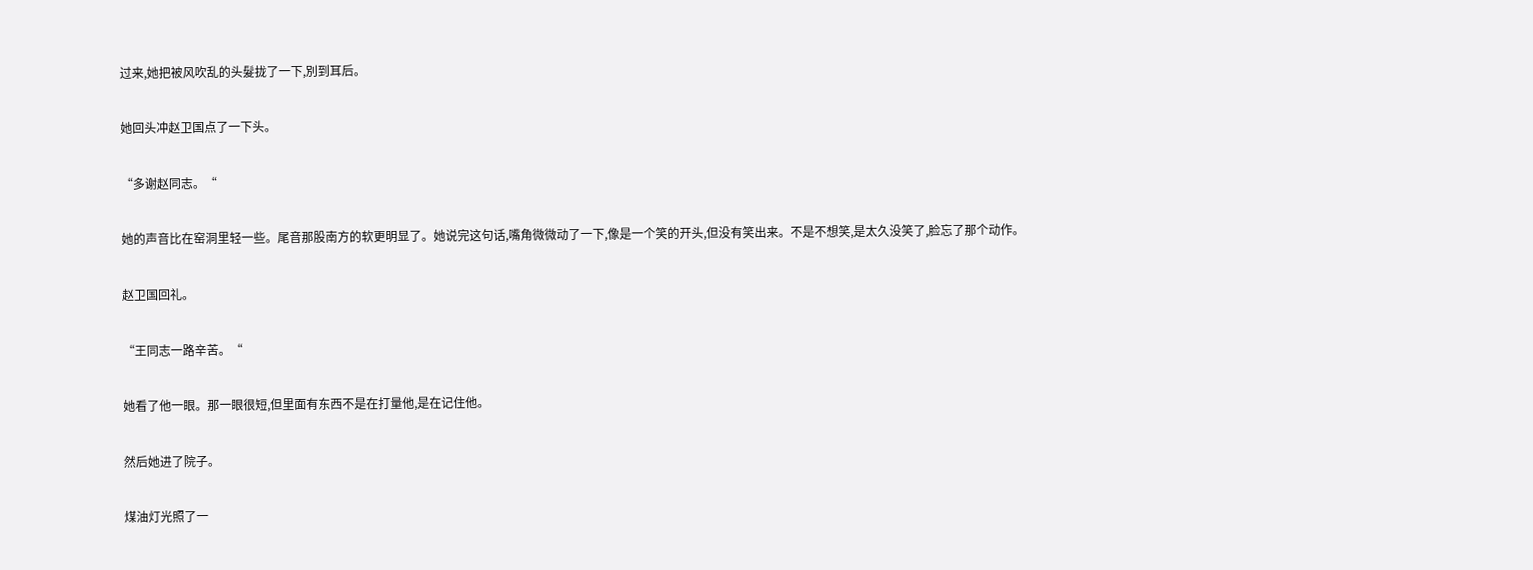过来,她把被风吹乱的头髮拢了一下,別到耳后。

她回头冲赵卫国点了一下头。

“多谢赵同志。“

她的声音比在窑洞里轻一些。尾音那股南方的软更明显了。她说完这句话,嘴角微微动了一下,像是一个笑的开头,但没有笑出来。不是不想笑,是太久没笑了,脸忘了那个动作。

赵卫国回礼。

“王同志一路辛苦。“

她看了他一眼。那一眼很短,但里面有东西不是在打量他,是在记住他。

然后她进了院子。

煤油灯光照了一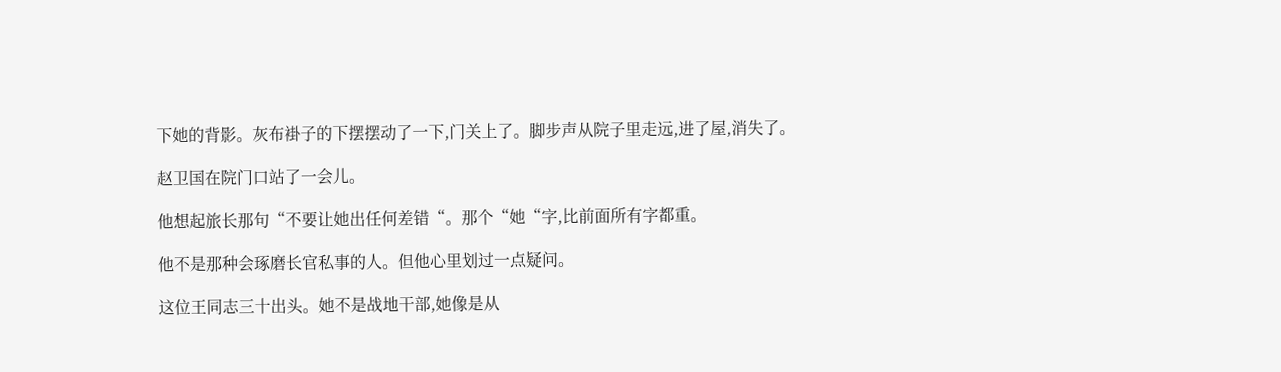下她的背影。灰布褂子的下摆摆动了一下,门关上了。脚步声从院子里走远,进了屋,消失了。

赵卫国在院门口站了一会儿。

他想起旅长那句“不要让她出任何差错“。那个“她“字,比前面所有字都重。

他不是那种会琢磨长官私事的人。但他心里划过一点疑问。

这位王同志三十出头。她不是战地干部,她像是从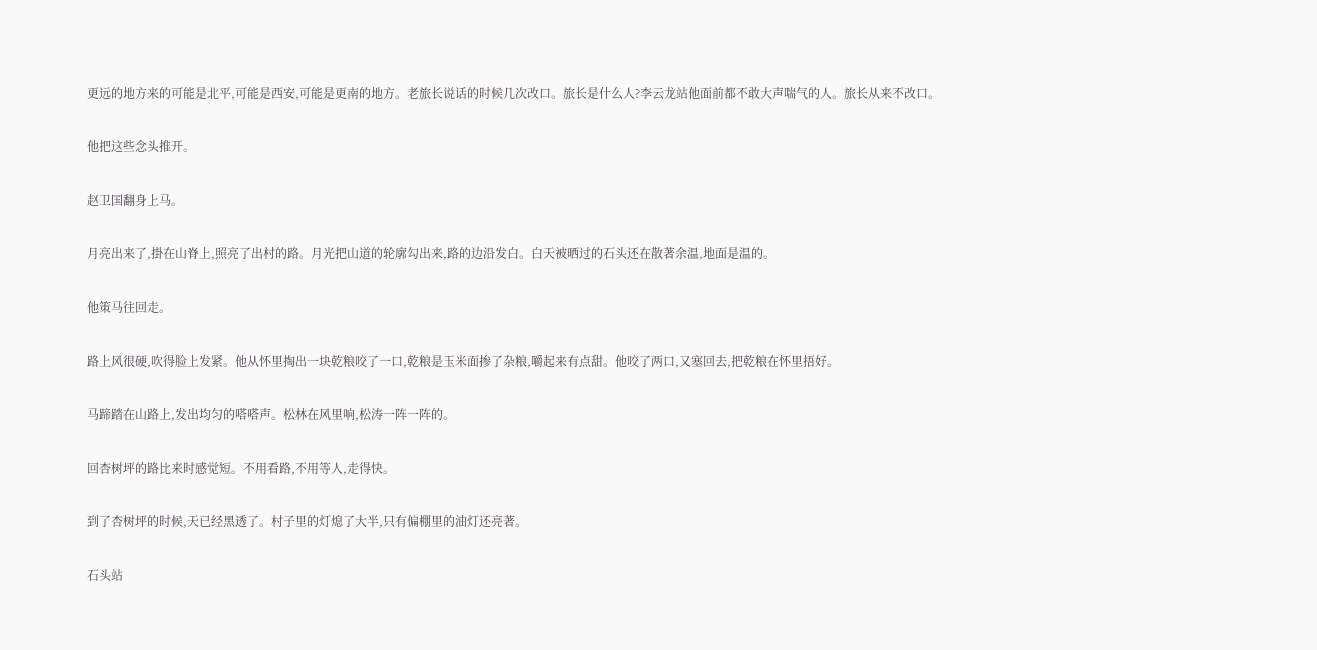更远的地方来的可能是北平,可能是西安,可能是更南的地方。老旅长说话的时候几次改口。旅长是什么人?李云龙站他面前都不敢大声喘气的人。旅长从来不改口。

他把这些念头推开。

赵卫国翻身上马。

月亮出来了,掛在山脊上,照亮了出村的路。月光把山道的轮廓勾出来,路的边沿发白。白天被晒过的石头还在散著余温,地面是温的。

他策马往回走。

路上风很硬,吹得脸上发紧。他从怀里掏出一块乾粮咬了一口,乾粮是玉米面掺了杂粮,嚼起来有点甜。他咬了两口,又塞回去,把乾粮在怀里捂好。

马蹄踏在山路上,发出均匀的嗒嗒声。松林在风里响,松涛一阵一阵的。

回杏树坪的路比来时感觉短。不用看路,不用等人,走得快。

到了杏树坪的时候,天已经黑透了。村子里的灯熄了大半,只有偏棚里的油灯还亮著。

石头站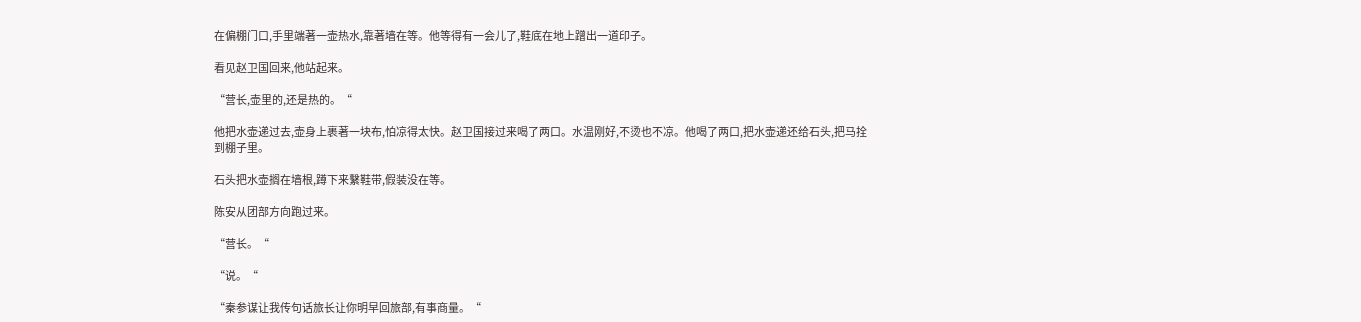在偏棚门口,手里端著一壶热水,靠著墙在等。他等得有一会儿了,鞋底在地上蹭出一道印子。

看见赵卫国回来,他站起来。

“营长,壶里的,还是热的。“

他把水壶递过去,壶身上裹著一块布,怕凉得太快。赵卫国接过来喝了两口。水温刚好,不烫也不凉。他喝了两口,把水壶递还给石头,把马拴到棚子里。

石头把水壶搁在墙根,蹲下来繫鞋带,假装没在等。

陈安从团部方向跑过来。

“营长。“

“说。“

“秦参谋让我传句话旅长让你明早回旅部,有事商量。“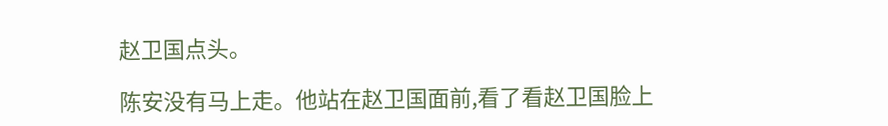赵卫国点头。

陈安没有马上走。他站在赵卫国面前,看了看赵卫国脸上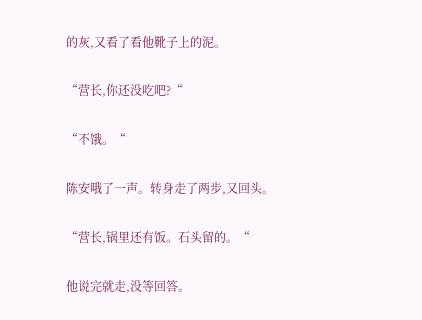的灰,又看了看他靴子上的泥。

“营长,你还没吃吧?“

“不饿。“

陈安哦了一声。转身走了两步,又回头。

“营长,锅里还有饭。石头留的。“

他说完就走,没等回答。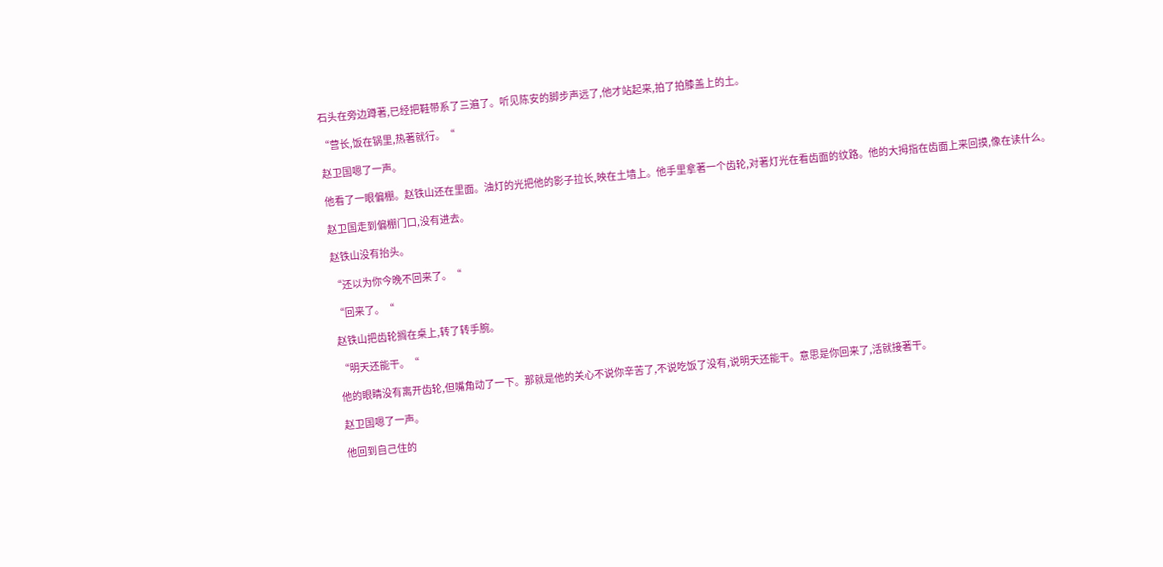石头在旁边蹲著,已经把鞋带系了三遍了。听见陈安的脚步声远了,他才站起来,拍了拍膝盖上的土。

“营长,饭在锅里,热著就行。“

赵卫国嗯了一声。

他看了一眼偏棚。赵铁山还在里面。油灯的光把他的影子拉长,映在土墙上。他手里拿著一个齿轮,对著灯光在看齿面的纹路。他的大拇指在齿面上来回摸,像在读什么。

赵卫国走到偏棚门口,没有进去。

赵铁山没有抬头。

“还以为你今晚不回来了。“

“回来了。“

赵铁山把齿轮搁在桌上,转了转手腕。

“明天还能干。“

他的眼睛没有离开齿轮,但嘴角动了一下。那就是他的关心不说你辛苦了,不说吃饭了没有,说明天还能干。意思是你回来了,活就接著干。

赵卫国嗯了一声。

他回到自己住的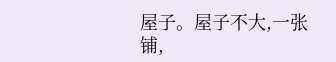屋子。屋子不大,一张铺,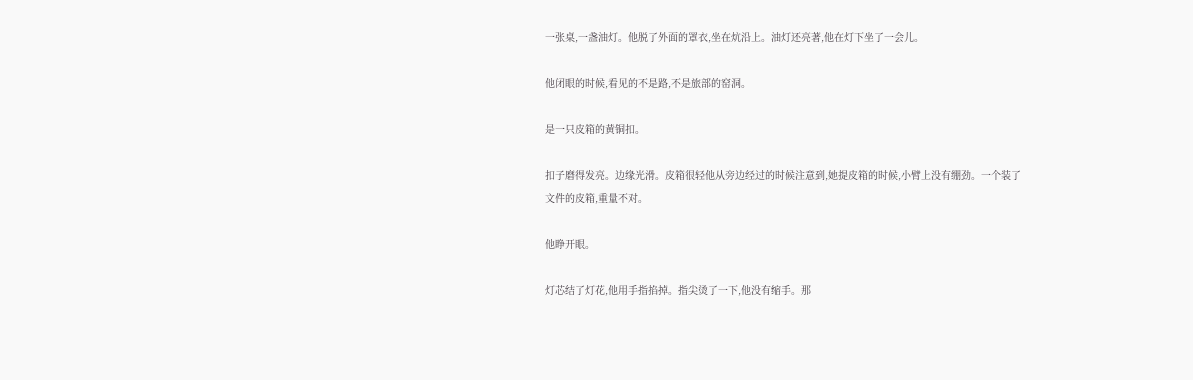一张桌,一盏油灯。他脱了外面的罩衣,坐在炕沿上。油灯还亮著,他在灯下坐了一会儿。

他闭眼的时候,看见的不是路,不是旅部的窑洞。

是一只皮箱的黄铜扣。

扣子磨得发亮。边缘光滑。皮箱很轻他从旁边经过的时候注意到,她提皮箱的时候,小臂上没有绷劲。一个装了文件的皮箱,重量不对。

他睁开眼。

灯芯结了灯花,他用手指掐掉。指尖烫了一下,他没有缩手。那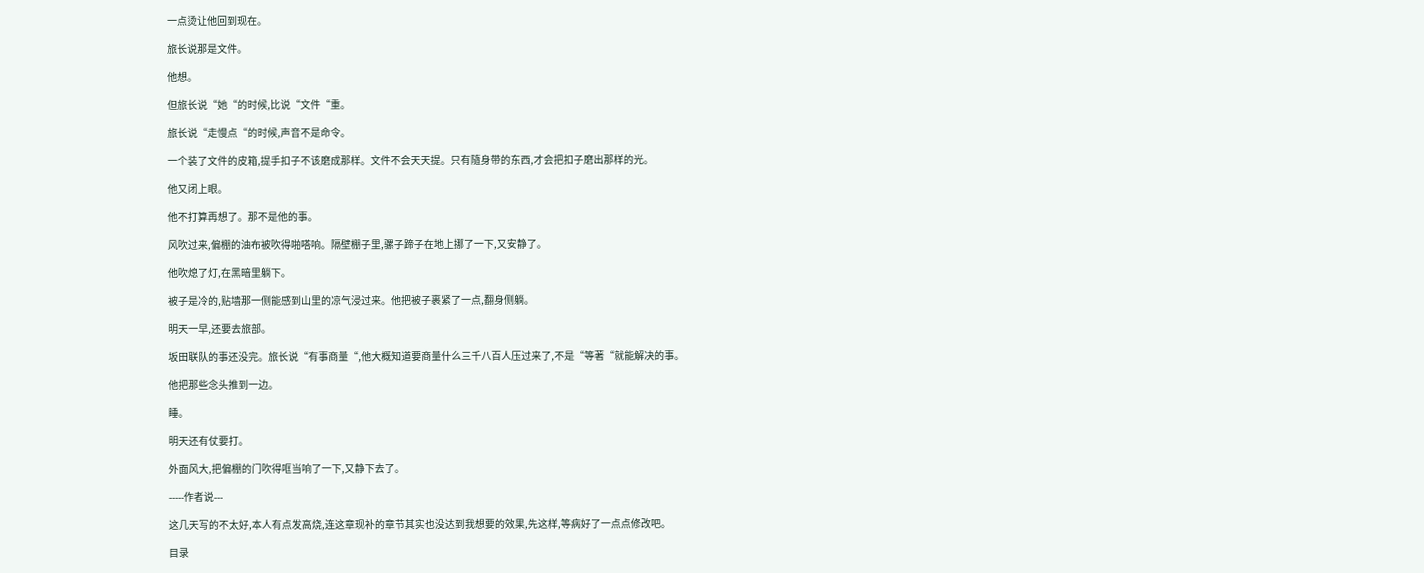一点烫让他回到现在。

旅长说那是文件。

他想。

但旅长说“她“的时候,比说“文件“重。

旅长说“走慢点“的时候,声音不是命令。

一个装了文件的皮箱,提手扣子不该磨成那样。文件不会天天提。只有隨身带的东西,才会把扣子磨出那样的光。

他又闭上眼。

他不打算再想了。那不是他的事。

风吹过来,偏棚的油布被吹得啪嗒响。隔壁棚子里,骡子蹄子在地上挪了一下,又安静了。

他吹熄了灯,在黑暗里躺下。

被子是冷的,贴墙那一侧能感到山里的凉气浸过来。他把被子裹紧了一点,翻身侧躺。

明天一早,还要去旅部。

坂田联队的事还没完。旅长说“有事商量“,他大概知道要商量什么三千八百人压过来了,不是“等著“就能解决的事。

他把那些念头推到一边。

睡。

明天还有仗要打。

外面风大,把偏棚的门吹得哐当响了一下,又静下去了。

-----作者说---

这几天写的不太好,本人有点发高烧,连这章现补的章节其实也没达到我想要的效果,先这样,等病好了一点点修改吧。

目录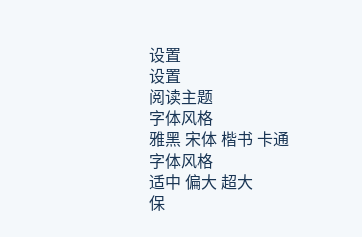设置
设置
阅读主题
字体风格
雅黑 宋体 楷书 卡通
字体风格
适中 偏大 超大
保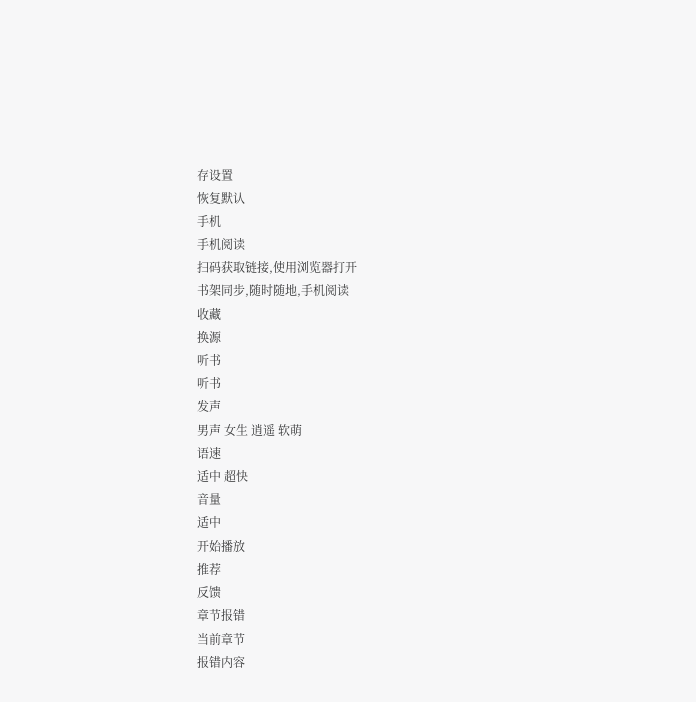存设置
恢复默认
手机
手机阅读
扫码获取链接,使用浏览器打开
书架同步,随时随地,手机阅读
收藏
换源
听书
听书
发声
男声 女生 逍遥 软萌
语速
适中 超快
音量
适中
开始播放
推荐
反馈
章节报错
当前章节
报错内容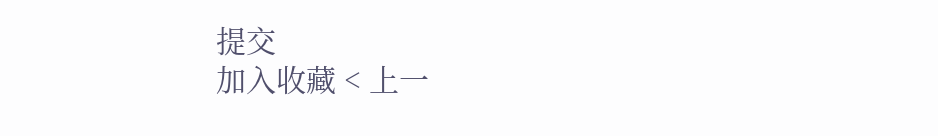提交
加入收藏 < 上一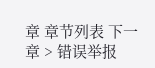章 章节列表 下一章 > 错误举报